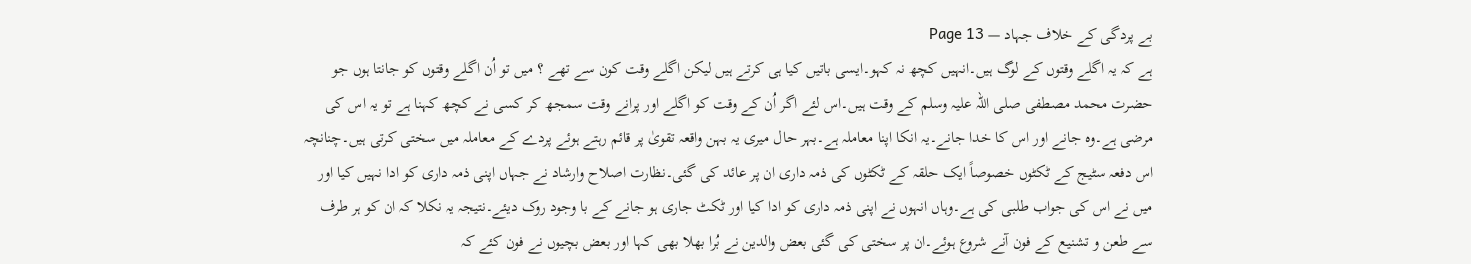بے پردگی کے خلاف جہاد — Page 13
ہے کہ یہ اگلے وقتوں کے لوگ ہیں۔انہیں کچھ نہ کہو۔ایسی باتیں کیا ہی کرتے ہیں لیکن اگلے وقت کون سے تھے ؟ میں تو اُن اگلے وقتوں کو جانتا ہوں جو حضرت محمد مصطفی صلی اللہ علیہ وسلم کے وقت ہیں۔اس لئے اگر اُن کے وقت کو اگلے اور پرانے وقت سمجھ کر کسی نے کچھ کہنا ہے تو یہ اس کی مرضی ہے۔وہ جانے اور اس کا خدا جانے۔یہ انکا اپنا معاملہ ہے۔بہر حال میری یہ بہن واقعہ تقویٰ پر قائم رہتے ہوئے پردے کے معاملہ میں سختی کرتی ہیں۔چنانچہ اس دفعہ سٹیج کے ٹکٹوں خصوصاً ایک حلقہ کے ٹکٹوں کی ذمہ داری ان پر عائد کی گئی۔نظارت اصلاح وارشاد نے جہاں اپنی ذمہ داری کو ادا نہیں کیا اور میں نے اس کی جواب طلبی کی ہے۔وہاں انہوں نے اپنی ذمہ داری کو ادا کیا اور ٹکٹ جاری ہو جانے کے با وجود روک دیئے۔نتیجہ یہ نکلا کہ ان کو ہر طرف سے طعن و تشنیع کے فون آنے شروع ہوئے۔ان پر سختی کی گئی بعض والدین نے بُرا بھلا بھی کہا اور بعض بچیوں نے فون کئے کہ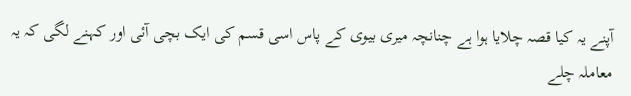آپنے یہ کیا قصہ چلایا ہوا ہے چنانچہ میری بیوی کے پاس اسی قسم کی ایک بچی آئی اور کہنے لگی کہ یہ معاملہ چلے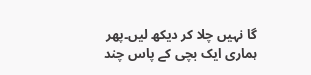گا نہیں چلا کر دیکھ لیں۔پھر ہماری ایک بچی کے پاس چند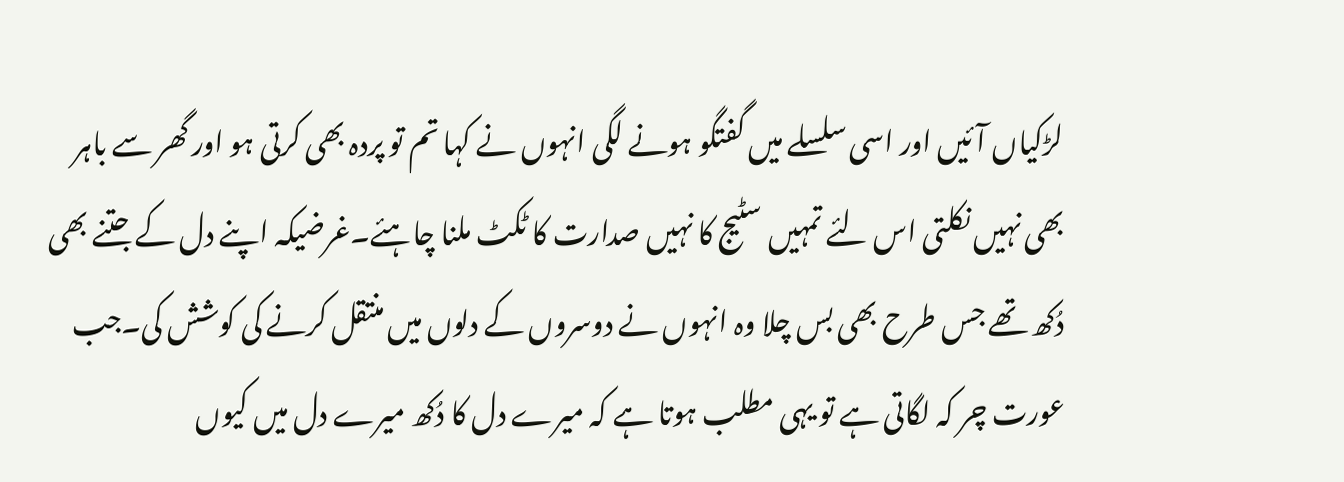لڑکیاں آئیں اور اسی سلسلے میں گفتگو ہونے لگی انہوں نے کہا تم تو پردہ بھی کرتی ہو اور گھر سے باہر بھی نہیں نکلتی اس لئے تمہیں سٹیج کا نہیں صدارت کا ٹکٹ ملنا چاہئے۔غرضیکہ اپنے دل کے جتنے بھی دُکھ تھے جس طرح بھی بس چلا وہ انہوں نے دوسروں کے دلوں میں منتقل کرنے کی کوشش کی۔جب عورت چر کہ لگاتی ہے تو یہی مطلب ہوتا ہے کہ میرے دل کا دُکھ میرے دل میں کیوں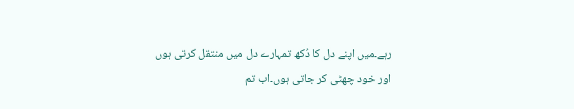رہے۔میں اپنے دل کا دُکھ تمہارے دل میں منتقل کرتی ہوں اور خود چھٹی کر جاتی ہوں۔اب تم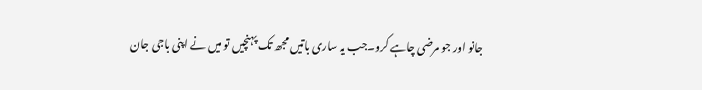جانو اور جو مرضی چاہے کرو۔جب یہ ساری باتیں مجھ تک پہنچیں تو میں نے اپنی باجی جان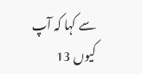سے کہا کہ آپ کیوں 13